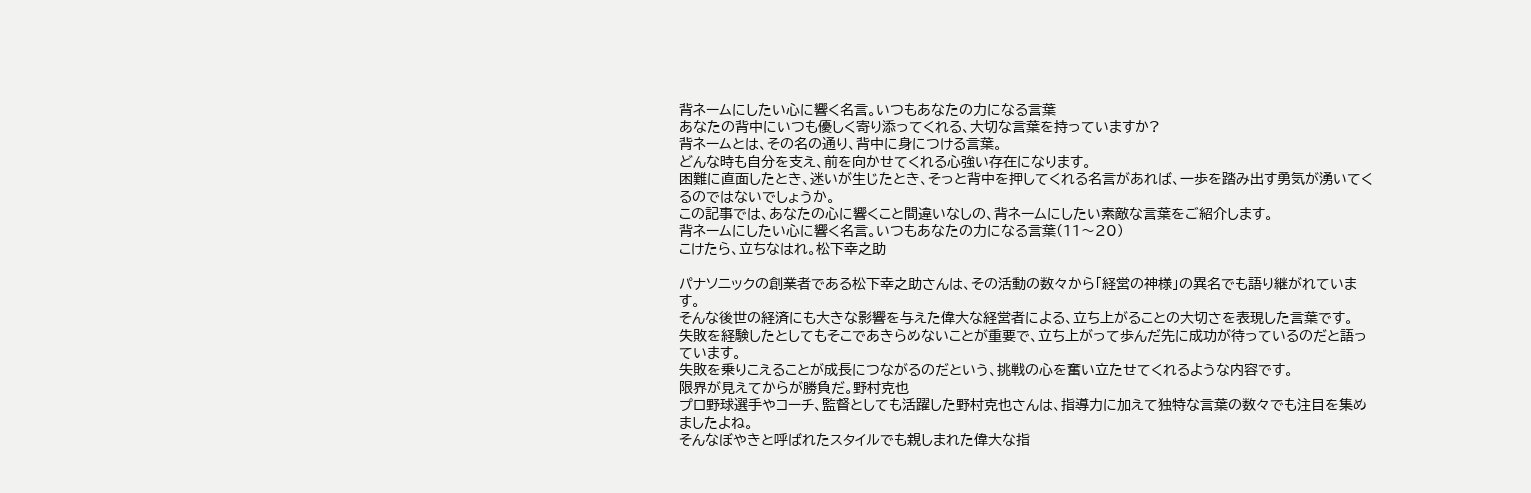背ネームにしたい心に響く名言。いつもあなたの力になる言葉
あなたの背中にいつも優しく寄り添ってくれる、大切な言葉を持っていますか?
背ネームとは、その名の通り、背中に身につける言葉。
どんな時も自分を支え、前を向かせてくれる心強い存在になります。
困難に直面したとき、迷いが生じたとき、そっと背中を押してくれる名言があれば、一歩を踏み出す勇気が湧いてくるのではないでしょうか。
この記事では、あなたの心に響くこと間違いなしの、背ネームにしたい素敵な言葉をご紹介します。
背ネームにしたい心に響く名言。いつもあなたの力になる言葉(11〜20)
こけたら、立ちなはれ。松下幸之助

パナソニックの創業者である松下幸之助さんは、その活動の数々から「経営の神様」の異名でも語り継がれています。
そんな後世の経済にも大きな影響を与えた偉大な経営者による、立ち上がることの大切さを表現した言葉です。
失敗を経験したとしてもそこであきらめないことが重要で、立ち上がって歩んだ先に成功が待っているのだと語っています。
失敗を乗りこえることが成長につながるのだという、挑戦の心を奮い立たせてくれるような内容です。
限界が見えてからが勝負だ。野村克也
プロ野球選手やコーチ、監督としても活躍した野村克也さんは、指導力に加えて独特な言葉の数々でも注目を集めましたよね。
そんなぼやきと呼ばれたスタイルでも親しまれた偉大な指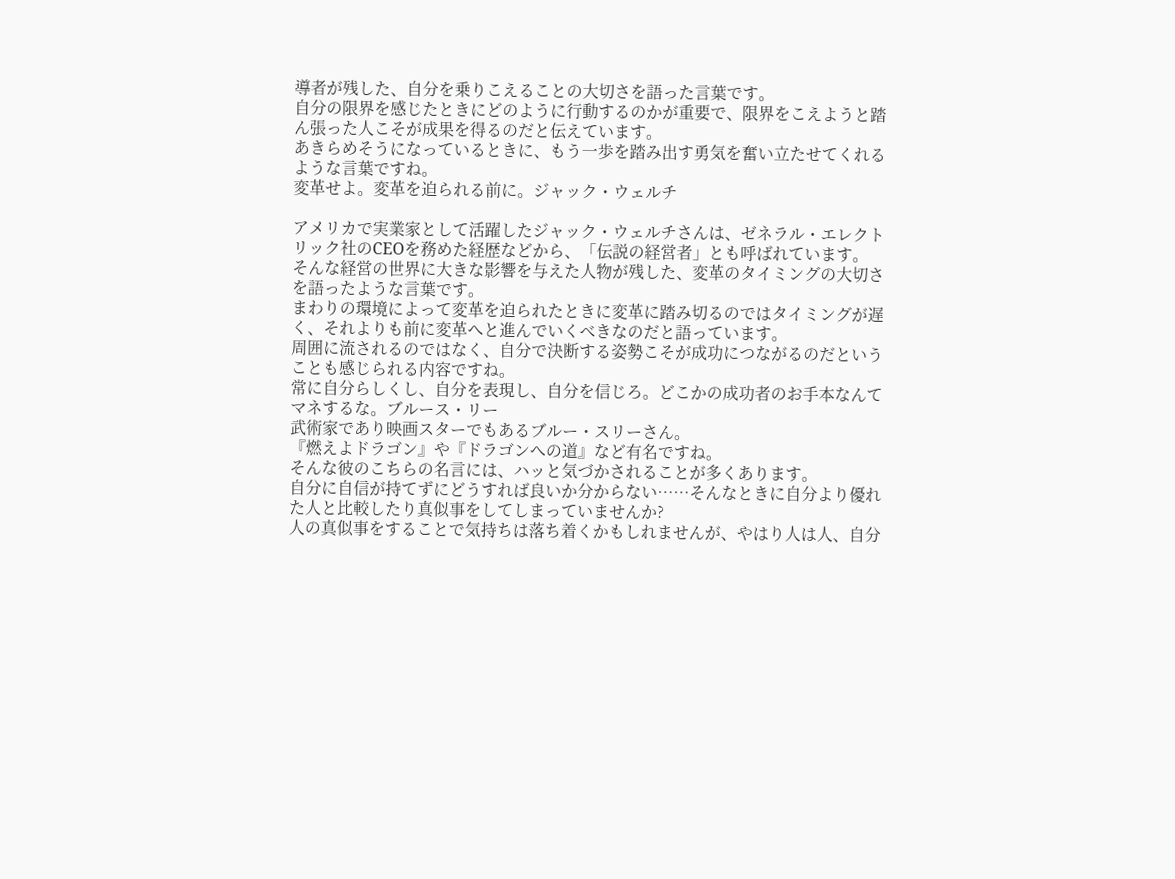導者が残した、自分を乗りこえることの大切さを語った言葉です。
自分の限界を感じたときにどのように行動するのかが重要で、限界をこえようと踏ん張った人こそが成果を得るのだと伝えています。
あきらめそうになっているときに、もう一歩を踏み出す勇気を奮い立たせてくれるような言葉ですね。
変革せよ。変革を迫られる前に。ジャック・ウェルチ

アメリカで実業家として活躍したジャック・ウェルチさんは、ゼネラル・エレクトリック社のCEOを務めた経歴などから、「伝説の経営者」とも呼ばれています。
そんな経営の世界に大きな影響を与えた人物が残した、変革のタイミングの大切さを語ったような言葉です。
まわりの環境によって変革を迫られたときに変革に踏み切るのではタイミングが遅く、それよりも前に変革へと進んでいくべきなのだと語っています。
周囲に流されるのではなく、自分で決断する姿勢こそが成功につながるのだということも感じられる内容ですね。
常に自分らしくし、自分を表現し、自分を信じろ。どこかの成功者のお手本なんてマネするな。ブルース・リー
武術家であり映画スターでもあるブルー・スリーさん。
『燃えよドラゴン』や『ドラゴンへの道』など有名ですね。
そんな彼のこちらの名言には、ハッと気づかされることが多くあります。
自分に自信が持てずにどうすれば良いか分からない……そんなときに自分より優れた人と比較したり真似事をしてしまっていませんか?
人の真似事をすることで気持ちは落ち着くかもしれませんが、やはり人は人、自分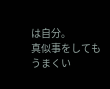は自分。
真似事をしてもうまくい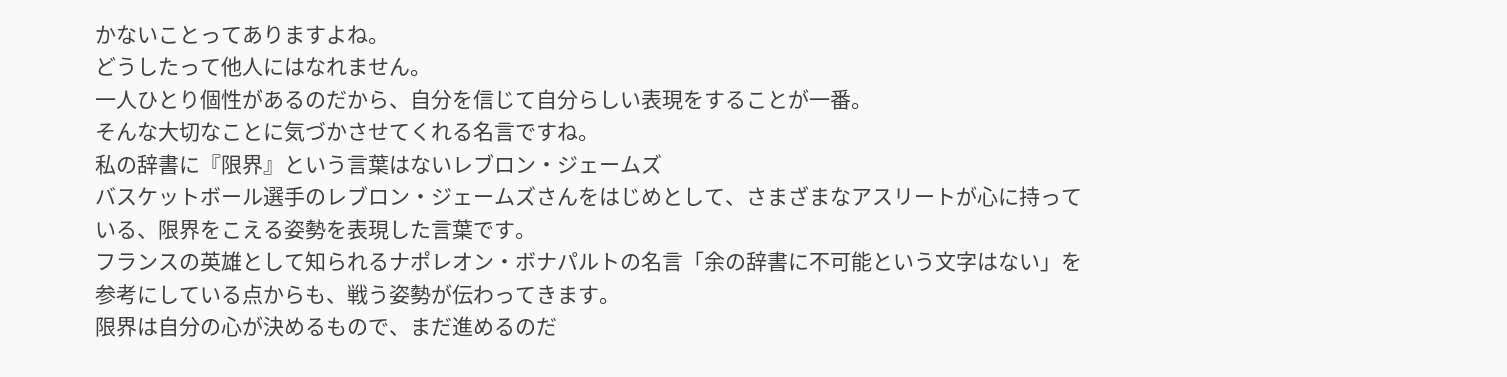かないことってありますよね。
どうしたって他人にはなれません。
一人ひとり個性があるのだから、自分を信じて自分らしい表現をすることが一番。
そんな大切なことに気づかさせてくれる名言ですね。
私の辞書に『限界』という言葉はないレブロン・ジェームズ
バスケットボール選手のレブロン・ジェームズさんをはじめとして、さまざまなアスリートが心に持っている、限界をこえる姿勢を表現した言葉です。
フランスの英雄として知られるナポレオン・ボナパルトの名言「余の辞書に不可能という文字はない」を参考にしている点からも、戦う姿勢が伝わってきます。
限界は自分の心が決めるもので、まだ進めるのだ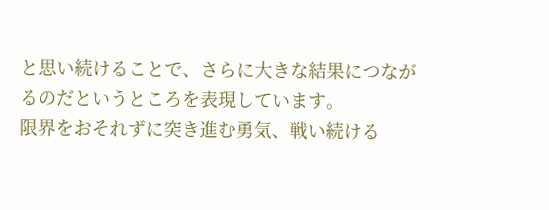と思い続けることで、さらに大きな結果につながるのだというところを表現しています。
限界をおそれずに突き進む勇気、戦い続ける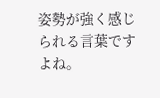姿勢が強く感じられる言葉ですよね。